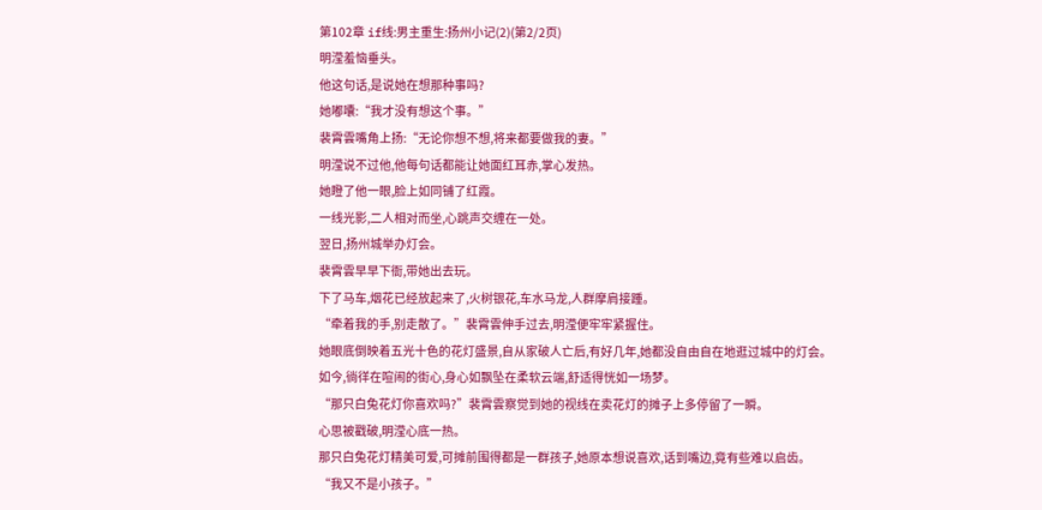第102章 if线:男主重生:扬州小记(2)(第2/2页)
明滢羞恼垂头。
他这句话,是说她在想那种事吗?
她嘟囔:“我才没有想这个事。”
裴霄雲嘴角上扬:“无论你想不想,将来都要做我的妻。”
明滢说不过他,他每句话都能让她面红耳赤,掌心发热。
她瞪了他一眼,脸上如同铺了红霞。
一线光影,二人相对而坐,心跳声交缠在一处。
翌日,扬州城举办灯会。
裴霄雲早早下衙,带她出去玩。
下了马车,烟花已经放起来了,火树银花,车水马龙,人群摩肩接踵。
“牵着我的手,别走散了。”裴霄雲伸手过去,明滢便牢牢紧握住。
她眼底倒映着五光十色的花灯盛景,自从家破人亡后,有好几年,她都没自由自在地逛过城中的灯会。
如今,徜徉在喧闹的街心,身心如飘坠在柔软云端,舒适得恍如一场梦。
“那只白兔花灯你喜欢吗?”裴霄雲察觉到她的视线在卖花灯的摊子上多停留了一瞬。
心思被戳破,明滢心底一热。
那只白兔花灯精美可爱,可摊前围得都是一群孩子,她原本想说喜欢,话到嘴边,竟有些难以启齿。
“我又不是小孩子。”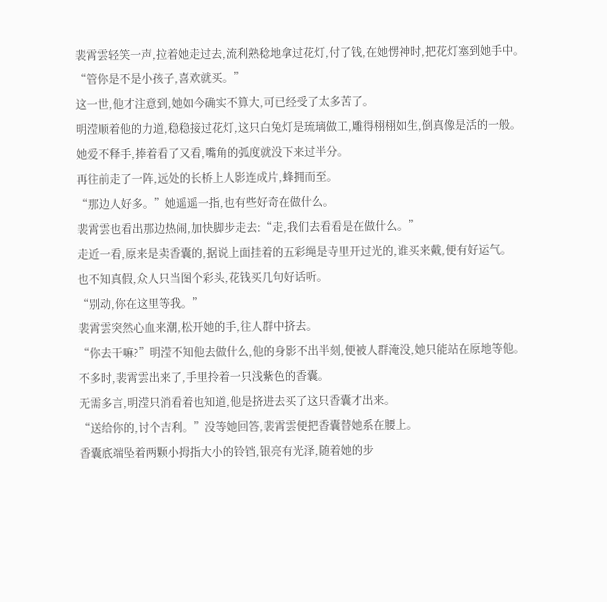裴霄雲轻笑一声,拉着她走过去,流利熟稔地拿过花灯,付了钱,在她愣神时,把花灯塞到她手中。
“管你是不是小孩子,喜欢就买。”
这一世,他才注意到,她如今确实不算大,可已经受了太多苦了。
明滢顺着他的力道,稳稳接过花灯,这只白兔灯是琉璃做工,雕得栩栩如生,倒真像是活的一般。
她爱不释手,捧着看了又看,嘴角的弧度就没下来过半分。
再往前走了一阵,远处的长桥上人影连成片,蜂拥而至。
“那边人好多。”她遥遥一指,也有些好奇在做什么。
裴霄雲也看出那边热闹,加快脚步走去:“走,我们去看看是在做什么。”
走近一看,原来是卖香囊的,据说上面挂着的五彩绳是寺里开过光的,谁买来戴,便有好运气。
也不知真假,众人只当图个彩头,花钱买几句好话听。
“别动,你在这里等我。”
裴霄雲突然心血来潮,松开她的手,往人群中挤去。
“你去干嘛?”明滢不知他去做什么,他的身影不出半刻,便被人群淹没,她只能站在原地等他。
不多时,裴霄雲出来了,手里拎着一只浅紫色的香囊。
无需多言,明滢只消看着也知道,他是挤进去买了这只香囊才出来。
“送给你的,讨个吉利。”没等她回答,裴霄雲便把香囊替她系在腰上。
香囊底端坠着两颗小拇指大小的铃铛,银亮有光泽,随着她的步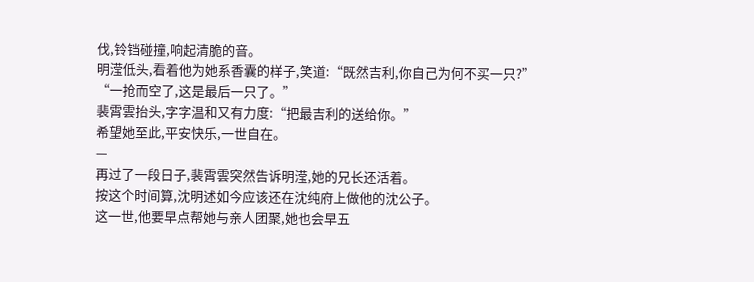伐,铃铛碰撞,响起清脆的音。
明滢低头,看着他为她系香囊的样子,笑道:“既然吉利,你自己为何不买一只?”
“一抢而空了,这是最后一只了。”
裴霄雲抬头,字字温和又有力度:“把最吉利的送给你。”
希望她至此,平安快乐,一世自在。
—
再过了一段日子,裴霄雲突然告诉明滢,她的兄长还活着。
按这个时间算,沈明述如今应该还在沈纯府上做他的沈公子。
这一世,他要早点帮她与亲人团聚,她也会早五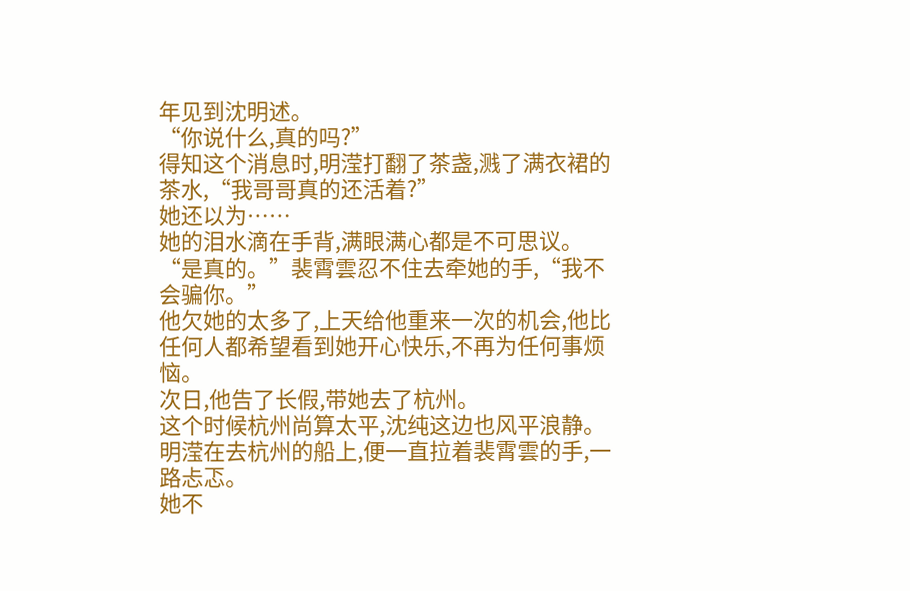年见到沈明述。
“你说什么,真的吗?”
得知这个消息时,明滢打翻了茶盏,溅了满衣裙的茶水,“我哥哥真的还活着?”
她还以为……
她的泪水滴在手背,满眼满心都是不可思议。
“是真的。”裴霄雲忍不住去牵她的手,“我不会骗你。”
他欠她的太多了,上天给他重来一次的机会,他比任何人都希望看到她开心快乐,不再为任何事烦恼。
次日,他告了长假,带她去了杭州。
这个时候杭州尚算太平,沈纯这边也风平浪静。
明滢在去杭州的船上,便一直拉着裴霄雲的手,一路忐忑。
她不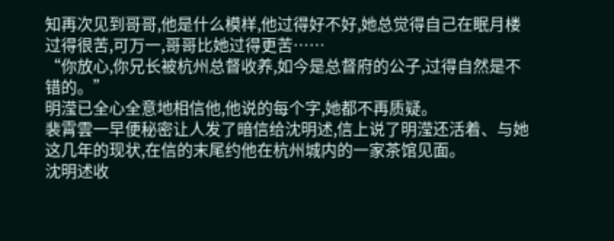知再次见到哥哥,他是什么模样,他过得好不好,她总觉得自己在眠月楼过得很苦,可万一,哥哥比她过得更苦……
“你放心,你兄长被杭州总督收养,如今是总督府的公子,过得自然是不错的。”
明滢已全心全意地相信他,他说的每个字,她都不再质疑。
裴霄雲一早便秘密让人发了暗信给沈明述,信上说了明滢还活着、与她这几年的现状,在信的末尾约他在杭州城内的一家茶馆见面。
沈明述收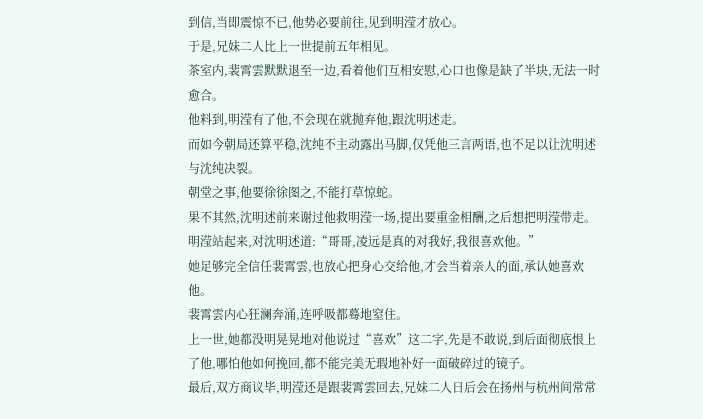到信,当即震惊不已,他势必要前往,见到明滢才放心。
于是,兄妹二人比上一世提前五年相见。
茶室内,裴霄雲默默退至一边,看着他们互相安慰,心口也像是缺了半块,无法一时愈合。
他料到,明滢有了他,不会现在就抛弃他,跟沈明述走。
而如今朝局还算平稳,沈纯不主动露出马脚,仅凭他三言两语,也不足以让沈明述与沈纯决裂。
朝堂之事,他要徐徐图之,不能打草惊蛇。
果不其然,沈明述前来谢过他救明滢一场,提出要重金相酬,之后想把明滢带走。
明滢站起来,对沈明述道:“哥哥,凌远是真的对我好,我很喜欢他。”
她足够完全信任裴霄雲,也放心把身心交给他,才会当着亲人的面,承认她喜欢他。
裴霄雲内心狂澜奔涌,连呼吸都蓦地窒住。
上一世,她都没明晃晃地对他说过“喜欢”这二字,先是不敢说,到后面彻底恨上了他,哪怕他如何挽回,都不能完美无瑕地补好一面破碎过的镜子。
最后,双方商议毕,明滢还是跟裴霄雲回去,兄妹二人日后会在扬州与杭州间常常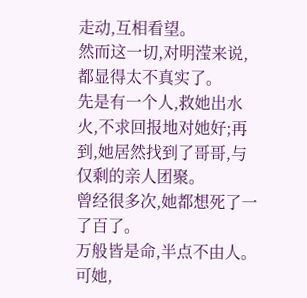走动,互相看望。
然而这一切,对明滢来说,都显得太不真实了。
先是有一个人,救她出水火,不求回报地对她好;再到,她居然找到了哥哥,与仅剩的亲人团聚。
曾经很多次,她都想死了一了百了。
万般皆是命,半点不由人。
可她,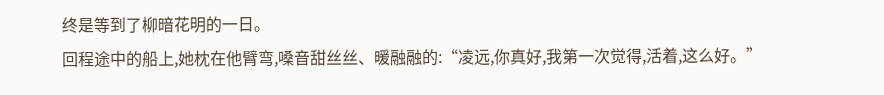终是等到了柳暗花明的一日。
回程途中的船上,她枕在他臂弯,嗓音甜丝丝、暖融融的:“凌远,你真好,我第一次觉得,活着,这么好。”